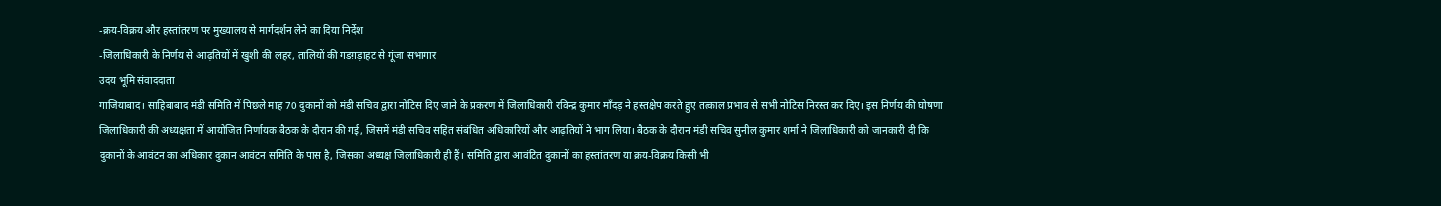-क्रय-विक्रय और हस्तांतरण पर मुख्यालय से मार्गदर्शन लेने का दिया निर्देश
-जिलाधिकारी के निर्णय से आढ़तियों में खुशी की लहर, तालियों की गडग़ड़ाहट से गूंजा सभागार
उदय भूमि संवाददाता
गाजियाबाद। साहिबाबाद मंडी समिति में पिछले माह 70 दुकानों को मंडी सचिव द्वारा नोटिस दिए जाने के प्रकरण में जिलाधिकारी रविन्द्र कुमार माँदड़ ने हस्तक्षेप करते हुए तत्काल प्रभाव से सभी नोटिस निरस्त कर दिए। इस निर्णय की घोषणा जिलाधिकारी की अध्यक्षता में आयोजित निर्णायक बैठक के दौरान की गई, जिसमें मंडी सचिव सहित संबंधित अधिकारियों और आढ़तियों ने भाग लिया। बैठक के दौरान मंडी सचिव सुनील कुमार शर्मा ने जिलाधिकारी को जानकारी दी कि दुकानों के आवंटन का अधिकार दुकान आवंटन समिति के पास है, जिसका अध्यक्ष जिलाधिकारी ही हैं। समिति द्वारा आवंटित दुकानों का हस्तांतरण या क्रय-विक्रय किसी भी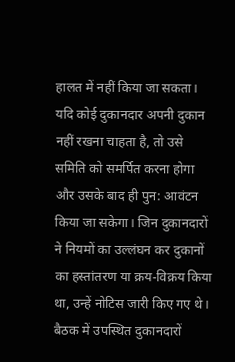हालत में नहीं किया जा सकता। यदि कोई दुकानदार अपनी दुकान नहीं रखना चाहता है, तो उसे समिति को समर्पित करना होगा और उसके बाद ही पुन: आवंटन किया जा सकेगा। जिन दुकानदारों ने नियमों का उल्लंघन कर दुकानों का हस्तांतरण या क्रय-विक्रय किया था, उन्हें नोटिस जारी किए गए थे।
बैठक में उपस्थित दुकानदारों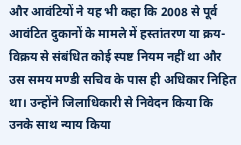और आवंटियों ने यह भी कहा कि 2008 से पूर्व आवंटित दुकानों के मामले में हस्तांतरण या क्रय-विक्रय से संबंधित कोई स्पष्ट नियम नहीं था और उस समय मण्डी सचिव के पास ही अधिकार निहित था। उन्होंने जिलाधिकारी से निवेदन किया कि उनके साथ न्याय किया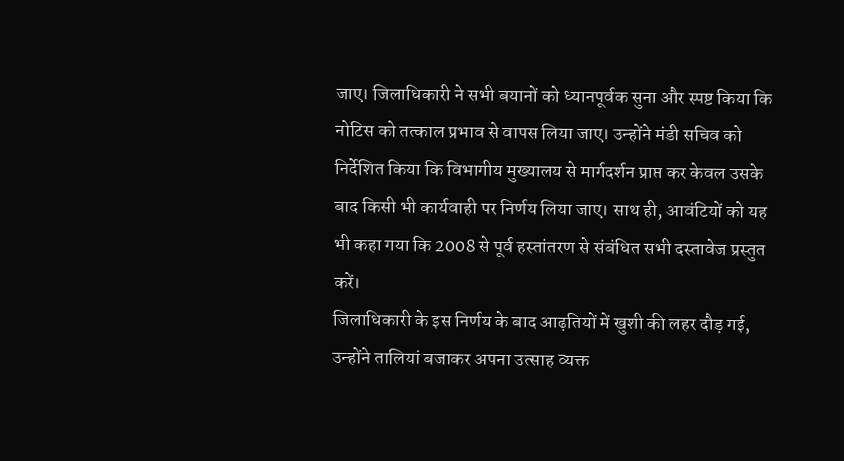जाए। जिलाधिकारी ने सभी बयानों को ध्यानपूर्वक सुना और स्पष्ट किया कि नोटिस को तत्काल प्रभाव से वापस लिया जाए। उन्होंने मंडी सचिव को निर्देशित किया कि विभागीय मुख्यालय से मार्गदर्शन प्राप्त कर केवल उसके बाद किसी भी कार्यवाही पर निर्णय लिया जाए। साथ ही, आवंटियों को यह भी कहा गया कि 2008 से पूर्व हस्तांतरण से संबंधित सभी दस्तावेज प्रस्तुत करें।
जिलाधिकारी के इस निर्णय के बाद आढ़तियों में खुशी की लहर दौड़ गई, उन्होंने तालियां बजाकर अपना उत्साह व्यक्त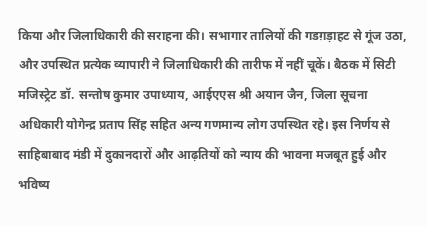किया और जिलाधिकारी की सराहना की। सभागार तालियों की गडग़ड़ाहट से गूंज उठा, और उपस्थित प्रत्येक व्यापारी ने जिलाधिकारी की तारीफ में नहीं चूकें। बैठक में सिटी मजिस्ट्रेट डॉ. सन्तोष कुमार उपाध्याय, आईएएस श्री अयान जैन, जिला सूचना अधिकारी योगेन्द्र प्रताप सिंह सहित अन्य गणमान्य लोग उपस्थित रहे। इस निर्णय से साहिबाबाद मंडी में दुकानदारों और आढ़तियों को न्याय की भावना मजबूत हुई और भविष्य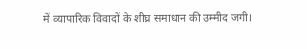में व्यापारिक विवादों के शीघ्र समाधान की उम्मीद जगी।